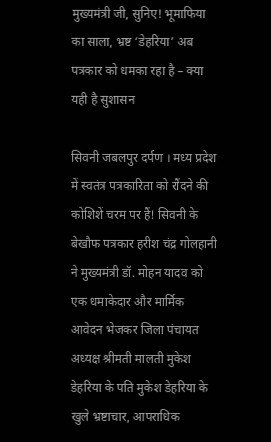मुख्यमंत्री जी, सुनिए! भूमाफिया का साला, भ्रष्ट ‘डेहरिया’ अब पत्रकार को धमका रहा है – क्या यही है सुशासन

सिवनी जबलपुर दर्पण । मध्य प्रदेश में स्वतंत्र पत्रकारिता को रौंदने की कोशिशें चरम पर हैं! सिवनी के बेखौफ पत्रकार हरीश चंद्र गोलहानी ने मुख्यमंत्री डॉ. मोहन यादव को एक धमाकेदार और मार्मिक आवेदन भेजकर जिला पंचायत अध्यक्ष श्रीमती मालती मुकेश डेहरिया के पति मुकेश डेहरिया के खुले भ्रष्टाचार, आपराधिक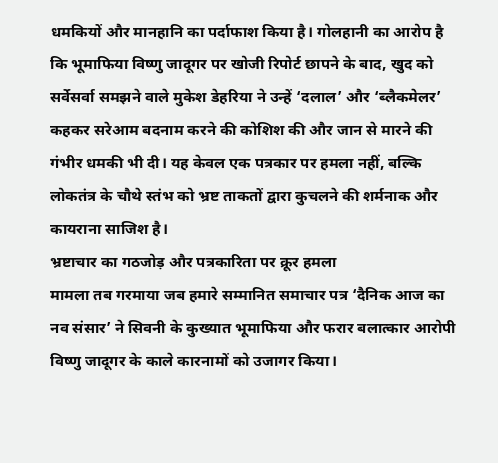धमकियों और मानहानि का पर्दाफाश किया है। गोलहानी का आरोप है कि भूमाफिया विष्णु जादूगर पर खोजी रिपोर्ट छापने के बाद, खुद को सर्वेसर्वा समझने वाले मुकेश डेहरिया ने उन्हें ‘दलाल’ और ‘ब्लैकमेलर’ कहकर सरेआम बदनाम करने की कोशिश की और जान से मारने की गंभीर धमकी भी दी। यह केवल एक पत्रकार पर हमला नहीं, बल्कि लोकतंत्र के चौथे स्तंभ को भ्रष्ट ताकतों द्वारा कुचलने की शर्मनाक और कायराना साजिश है।
भ्रष्टाचार का गठजोड़ और पत्रकारिता पर क्रूर हमला
मामला तब गरमाया जब हमारे सम्मानित समाचार पत्र ‘दैनिक आज का नव संसार’ ने सिवनी के कुख्यात भूमाफिया और फरार बलात्कार आरोपी विष्णु जादूगर के काले कारनामों को उजागर किया।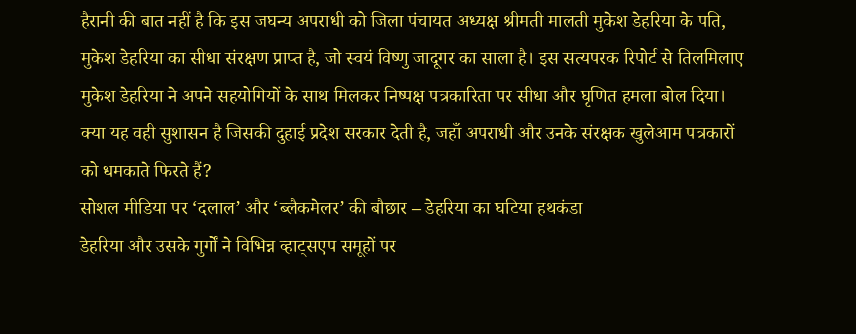हैरानी की बात नहीं है कि इस जघन्य अपराधी को जिला पंचायत अध्यक्ष श्रीमती मालती मुकेश डेहरिया के पति, मुकेश डेहरिया का सीधा संरक्षण प्राप्त है, जो स्वयं विष्णु जादूगर का साला है। इस सत्यपरक रिपोर्ट से तिलमिलाए मुकेश डेहरिया ने अपने सहयोगियों के साथ मिलकर निष्पक्ष पत्रकारिता पर सीधा और घृणित हमला बोल दिया। क्या यह वही सुशासन है जिसकी दुहाई प्रदेश सरकार देती है, जहाँ अपराधी और उनके संरक्षक खुलेआम पत्रकारों को धमकाते फिरते हैं?
सोशल मीडिया पर ‘दलाल’ और ‘ब्लैकमेलर’ की बौछार – डेहरिया का घटिया हथकंडा
डेहरिया और उसके गुर्गों ने विभिन्न व्हाट्सएप समूहों पर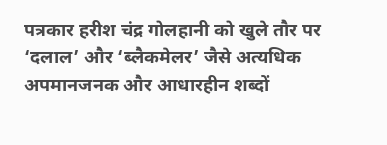पत्रकार हरीश चंद्र गोलहानी को खुले तौर पर ‘दलाल’ और ‘ब्लैकमेलर’ जैसे अत्यधिक अपमानजनक और आधारहीन शब्दों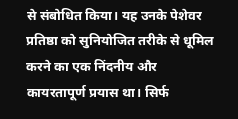से संबोधित किया। यह उनके पेशेवर प्रतिष्ठा को सुनियोजित तरीके से धूमिल करने का एक निंदनीय और कायरतापूर्ण प्रयास था। सिर्फ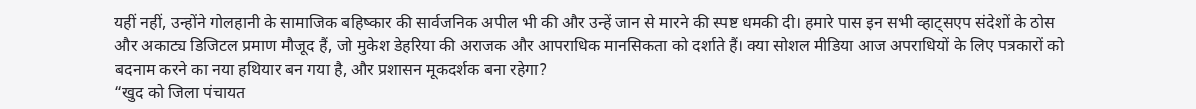यहीं नहीं, उन्होंने गोलहानी के सामाजिक बहिष्कार की सार्वजनिक अपील भी की और उन्हें जान से मारने की स्पष्ट धमकी दी। हमारे पास इन सभी व्हाट्सएप संदेशों के ठोस और अकाट्य डिजिटल प्रमाण मौजूद हैं, जो मुकेश डेहरिया की अराजक और आपराधिक मानसिकता को दर्शाते हैं। क्या सोशल मीडिया आज अपराधियों के लिए पत्रकारों को बदनाम करने का नया हथियार बन गया है, और प्रशासन मूकदर्शक बना रहेगा?
“खुद को जिला पंचायत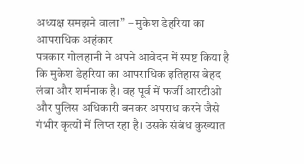अध्यक्ष समझने वाला” – मुकेश डेहरिया का आपराधिक अहंकार
पत्रकार गोलहानी ने अपने आवेदन में स्पष्ट किया है कि मुकेश डेहरिया का आपराधिक इतिहास बेहद लंबा और शर्मनाक है। वह पूर्व में फर्जी आरटीओ और पुलिस अधिकारी बनकर अपराध करने जैसे गंभीर कृत्यों में लिप्त रहा है। उसके संबंध कुख्यात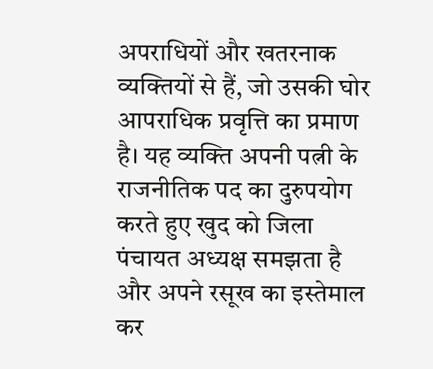अपराधियों और खतरनाक व्यक्तियों से हैं, जो उसकी घोर आपराधिक प्रवृत्ति का प्रमाण है। यह व्यक्ति अपनी पत्नी के राजनीतिक पद का दुरुपयोग करते हुए खुद को जिला पंचायत अध्यक्ष समझता है और अपने रसूख का इस्तेमाल कर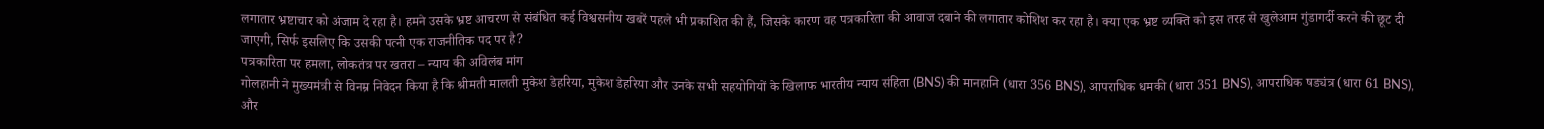लगातार भ्रष्टाचार को अंजाम दे रहा है। हमने उसके भ्रष्ट आचरण से संबंधित कई विश्वसनीय खबरें पहले भी प्रकाशित की हैं, जिसके कारण वह पत्रकारिता की आवाज दबाने की लगातार कोशिश कर रहा है। क्या एक भ्रष्ट व्यक्ति को इस तरह से खुलेआम गुंडागर्दी करने की छूट दी जाएगी, सिर्फ इसलिए कि उसकी पत्नी एक राजनीतिक पद पर है?
पत्रकारिता पर हमला, लोकतंत्र पर खतरा – न्याय की अविलंब मांग
गोलहानी ने मुख्यमंत्री से विनम्र निवेदन किया है कि श्रीमती मालती मुकेश डेहरिया, मुकेश डेहरिया और उनके सभी सहयोगियों के खिलाफ भारतीय न्याय संहिता (BNS) की मानहानि (धारा 356 BNS), आपराधिक धमकी (धारा 351 BNS), आपराधिक षड्यंत्र (धारा 61 BNS), और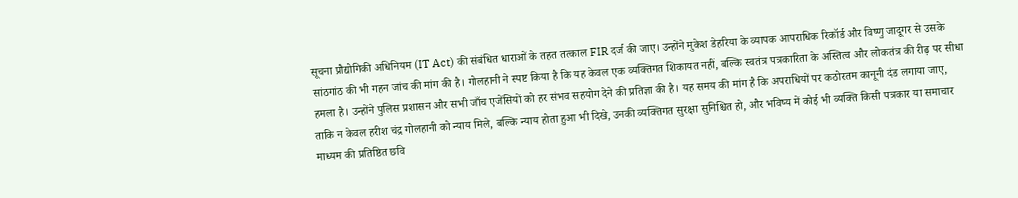सूचना प्रौद्योगिकी अधिनियम (IT Act) की संबंधित धाराओं के तहत तत्काल FIR दर्ज की जाए। उन्होंने मुकेश डेहरिया के व्यापक आपराधिक रिकॉर्ड और विष्णु जादूगर से उसके सांठगांठ की भी गहन जांच की मांग की है। गोलहानी ने स्पष्ट किया है कि यह केवल एक व्यक्तिगत शिकायत नहीं, बल्कि स्वतंत्र पत्रकारिता के अस्तित्व और लोकतंत्र की रीढ़ पर सीधा हमला है। उन्होंने पुलिस प्रशासन और सभी जाँच एजेंसियों को हर संभव सहयोग देने की प्रतिज्ञा की है। यह समय की मांग है कि अपराधियों पर कठोरतम कानूनी दंड लगाया जाए, ताकि न केवल हरीश चंद्र गोलहानी को न्याय मिले, बल्कि न्याय होता हुआ भी दिखे, उनकी व्यक्तिगत सुरक्षा सुनिश्चित हो, और भविष्य में कोई भी व्यक्ति किसी पत्रकार या समाचार माध्यम की प्रतिष्ठित छवि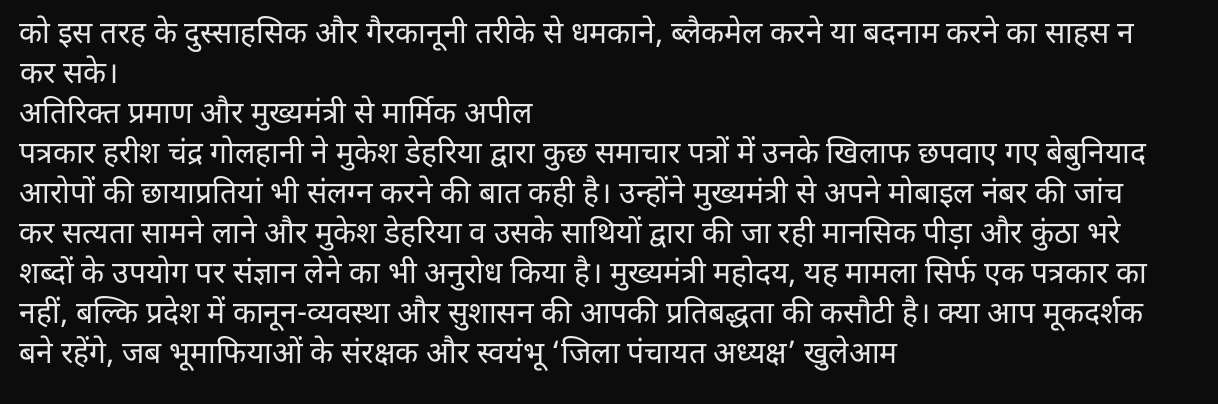को इस तरह के दुस्साहसिक और गैरकानूनी तरीके से धमकाने, ब्लैकमेल करने या बदनाम करने का साहस न कर सके।
अतिरिक्त प्रमाण और मुख्यमंत्री से मार्मिक अपील
पत्रकार हरीश चंद्र गोलहानी ने मुकेश डेहरिया द्वारा कुछ समाचार पत्रों में उनके खिलाफ छपवाए गए बेबुनियाद आरोपों की छायाप्रतियां भी संलग्न करने की बात कही है। उन्होंने मुख्यमंत्री से अपने मोबाइल नंबर की जांच कर सत्यता सामने लाने और मुकेश डेहरिया व उसके साथियों द्वारा की जा रही मानसिक पीड़ा और कुंठा भरे शब्दों के उपयोग पर संज्ञान लेने का भी अनुरोध किया है। मुख्यमंत्री महोदय, यह मामला सिर्फ एक पत्रकार का नहीं, बल्कि प्रदेश में कानून-व्यवस्था और सुशासन की आपकी प्रतिबद्धता की कसौटी है। क्या आप मूकदर्शक बने रहेंगे, जब भूमाफियाओं के संरक्षक और स्वयंभू ‘जिला पंचायत अध्यक्ष’ खुलेआम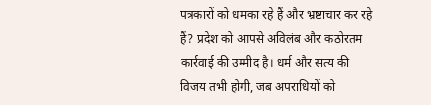पत्रकारों को धमका रहे हैं और भ्रष्टाचार कर रहे हैं? प्रदेश को आपसे अविलंब और कठोरतम कार्रवाई की उम्मीद है। धर्म और सत्य की विजय तभी होगी, जब अपराधियों को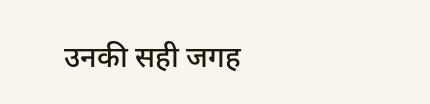उनकी सही जगह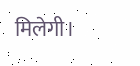मिलेगी।